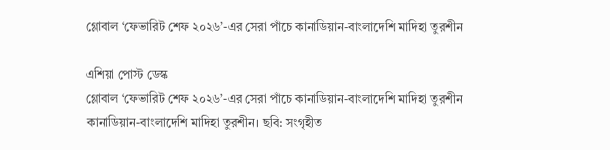গ্লোবাল ‘ফেভারিট শেফ ২০২৬’-এর সেরা পাঁচে কানাডিয়ান-বাংলাদেশি মাদিহা তুরশীন

এশিয়া পোস্ট ডেস্ক
গ্লোবাল ‘ফেভারিট শেফ ২০২৬’-এর সেরা পাঁচে কানাডিয়ান-বাংলাদেশি মাদিহা তুরশীন
কানাডিয়ান-বাংলাদেশি মাদিহা তুরশীন। ছবি: সংগৃহীত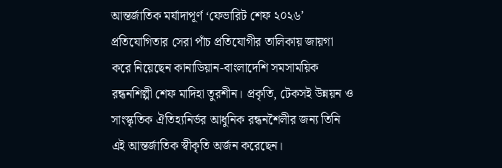আন্তর্জাতিক মর্যাদাপূর্ণ ‘ফেভারিট শেফ ২০২৬’ প্রতিযোগিতার সেরা পাঁচ প্রতিযোগীর তালিকায় জায়গা করে নিয়েছেন কানাডিয়ান-বাংলাদেশি সমসাময়িক রন্ধনশিল্পী শেফ মাদিহা তুরশীন। প্রকৃতি, টেকসই উন্নয়ন ও সাংস্কৃতিক ঐতিহ্যনির্ভর আধুনিক রন্ধনশৈলীর জন্য তিনি এই আন্তর্জাতিক স্বীকৃতি অর্জন করেছেন।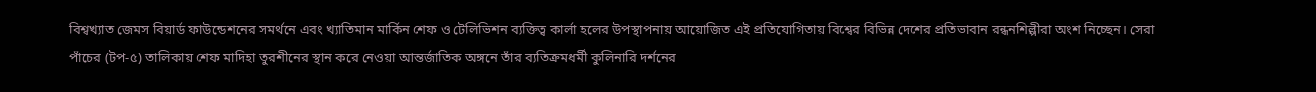বিশ্বখ্যাত জেমস বিয়ার্ড ফাউন্ডেশনের সমর্থনে এবং খ্যাতিমান মার্কিন শেফ ও টেলিভিশন ব্যক্তিত্ব কার্লা হলের উপস্থাপনায় আয়োজিত এই প্রতিযোগিতায় বিশ্বের বিভিন্ন দেশের প্রতিভাবান রন্ধনশিল্পীরা অংশ নিচ্ছেন। সেরা পাঁচের (টপ-৫) তালিকায় শেফ মাদিহা তুরশীনের স্থান করে নেওয়া আন্তর্জাতিক অঙ্গনে তাঁর ব্যতিক্রমধর্মী কুলিনারি দর্শনের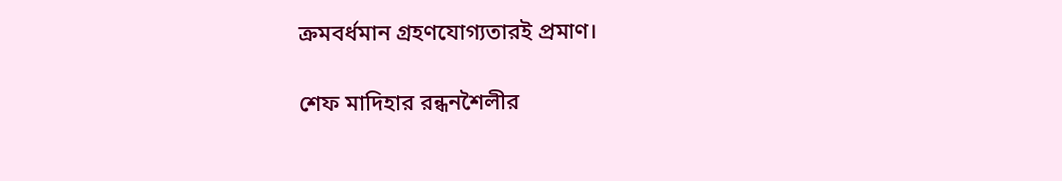ক্রমবর্ধমান গ্রহণযোগ্যতারই প্রমাণ।

শেফ মাদিহার রন্ধনশৈলীর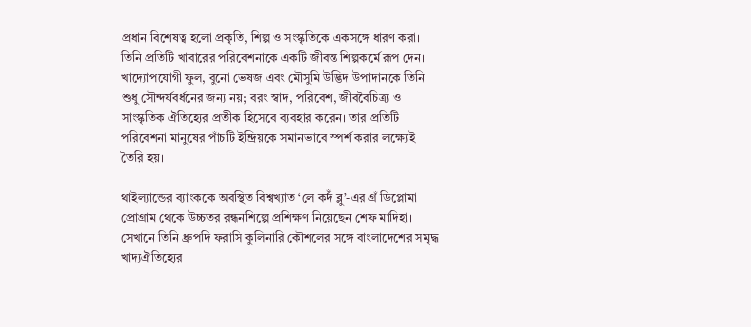প্রধান বিশেষত্ব হলো প্রকৃতি, শিল্প ও সংস্কৃতিকে একসঙ্গে ধারণ করা। তিনি প্রতিটি খাবারের পরিবেশনাকে একটি জীবন্ত শিল্পকর্মে রূপ দেন। খাদ্যোপযোগী ফুল, বুনো ভেষজ এবং মৌসুমি উদ্ভিদ উপাদানকে তিনি শুধু সৌন্দর্যবর্ধনের জন্য নয়; বরং স্বাদ, পরিবেশ, জীববৈচিত্র্য ও সাংস্কৃতিক ঐতিহ্যের প্রতীক হিসেবে ব্যবহার করেন। তার প্রতিটি পরিবেশনা মানুষের পাঁচটি ইন্দ্রিয়কে সমানভাবে স্পর্শ করার লক্ষ্যেই তৈরি হয়।

থাইল্যান্ডের ব্যাংককে অবস্থিত বিশ্বখ্যাত ‘লে কর্দঁ ব্লু’-এর গ্রঁ ডিপ্লোমা প্রোগ্রাম থেকে উচ্চতর রন্ধনশিল্পে প্রশিক্ষণ নিয়েছেন শেফ মাদিহা। সেখানে তিনি ধ্রুপদি ফরাসি কুলিনারি কৌশলের সঙ্গে বাংলাদেশের সমৃদ্ধ খাদ্যঐতিহ্যের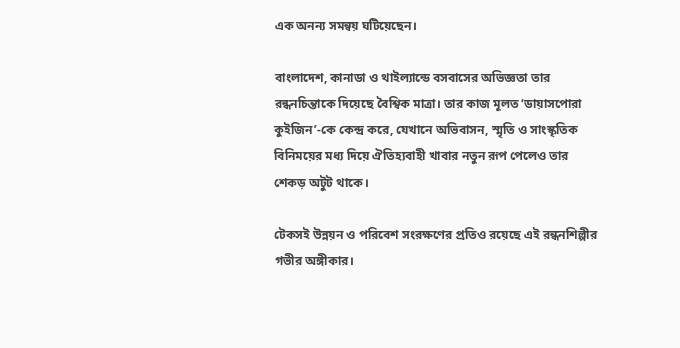এক অনন্য সমন্বয় ঘটিয়েছেন।

বাংলাদেশ, কানাডা ও থাইল্যান্ডে বসবাসের অভিজ্ঞতা তার রন্ধনচিন্তাকে দিয়েছে বৈশ্বিক মাত্রা। তার কাজ মূলত ‘ডায়াসপোরা কুইজিন’-কে কেন্দ্র করে, যেখানে অভিবাসন, স্মৃতি ও সাংস্কৃতিক বিনিময়ের মধ্য দিয়ে ঐতিহ্যবাহী খাবার নতুন রূপ পেলেও তার শেকড় অটুট থাকে।

টেকসই উন্নয়ন ও পরিবেশ সংরক্ষণের প্রতিও রয়েছে এই রন্ধনশিল্পীর গভীর অঙ্গীকার।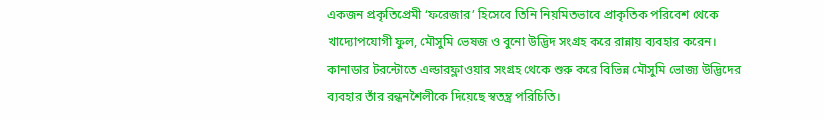একজন প্রকৃতিপ্রেমী ‘ফরেজার’ হিসেবে তিনি নিয়মিতভাবে প্রাকৃতিক পরিবেশ থেকে খাদ্যোপযোগী ফুল, মৌসুমি ভেষজ ও বুনো উদ্ভিদ সংগ্রহ করে রান্নায় ব্যবহার করেন। কানাডার টরন্টোতে এল্ডারফ্লাওয়ার সংগ্রহ থেকে শুরু করে বিভিন্ন মৌসুমি ভোজ্য উদ্ভিদের ব্যবহার তাঁর রন্ধনশৈলীকে দিয়েছে স্বতন্ত্র পরিচিতি।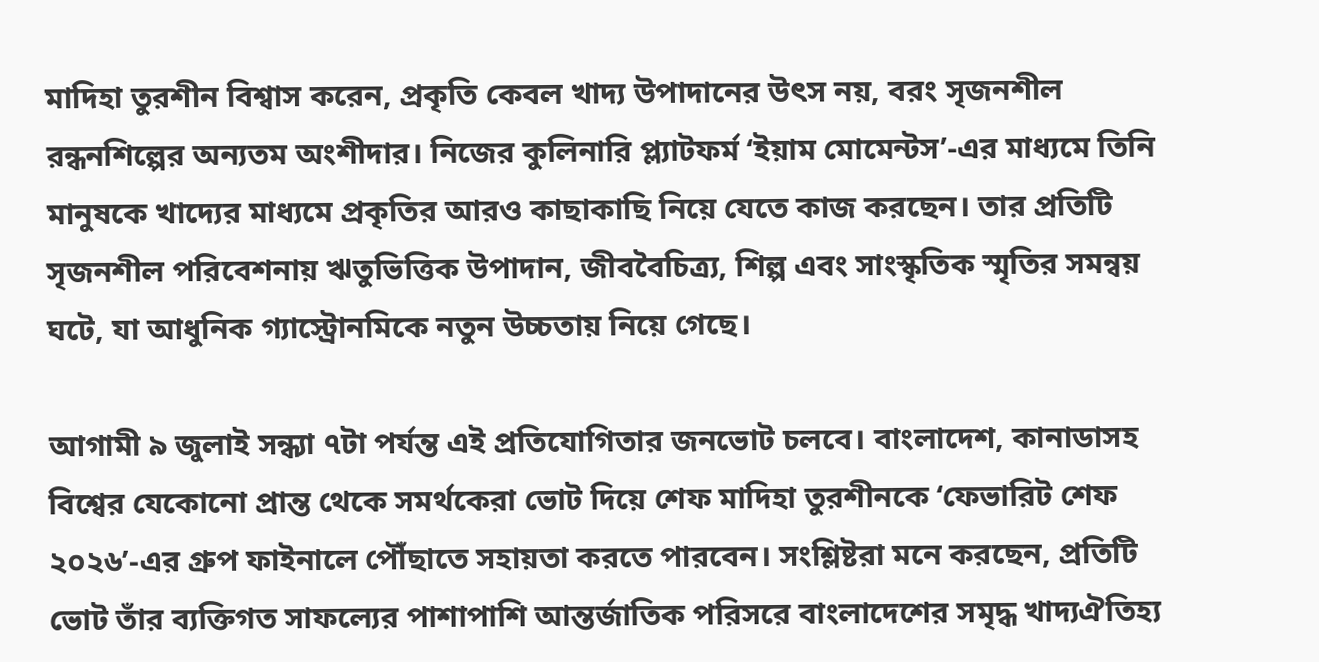মাদিহা তুরশীন বিশ্বাস করেন, প্রকৃতি কেবল খাদ্য উপাদানের উৎস নয়, বরং সৃজনশীল রন্ধনশিল্পের অন্যতম অংশীদার। নিজের কুলিনারি প্ল্যাটফর্ম ‘ইয়াম মোমেন্টস’-এর মাধ্যমে তিনি মানুষকে খাদ্যের মাধ্যমে প্রকৃতির আরও কাছাকাছি নিয়ে যেতে কাজ করছেন। তার প্রতিটি সৃজনশীল পরিবেশনায় ঋতুভিত্তিক উপাদান, জীববৈচিত্র্য, শিল্প এবং সাংস্কৃতিক স্মৃতির সমন্বয় ঘটে, যা আধুনিক গ্যাস্ট্রোনমিকে নতুন উচ্চতায় নিয়ে গেছে।

আগামী ৯ জুলাই সন্ধ্যা ৭টা পর্যন্ত এই প্রতিযোগিতার জনভোট চলবে। বাংলাদেশ, কানাডাসহ বিশ্বের যেকোনো প্রান্ত থেকে সমর্থকেরা ভোট দিয়ে শেফ মাদিহা তুরশীনকে ‘ফেভারিট শেফ ২০২৬’-এর গ্রুপ ফাইনালে পৌঁছাতে সহায়তা করতে পারবেন। সংশ্লিষ্টরা মনে করছেন, প্রতিটি ভোট তাঁর ব্যক্তিগত সাফল্যের পাশাপাশি আন্তর্জাতিক পরিসরে বাংলাদেশের সমৃদ্ধ খাদ্যঐতিহ্য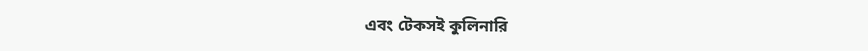এবং টেকসই কুলিনারি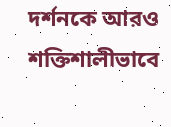দর্শনকে আরও শক্তিশালীভাবে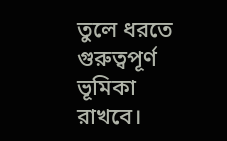তুলে ধরতে গুরুত্বপূর্ণ ভূমিকা রাখবে।